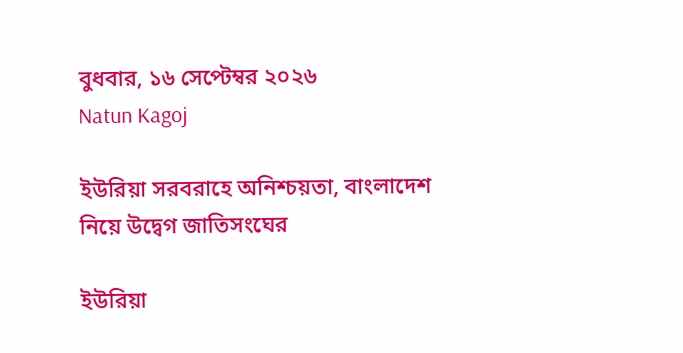বুধবার, ১৬ সেপ্টেম্বর ২০২৬
Natun Kagoj

ইউরিয়া সরবরাহে অনিশ্চয়তা, বাংলাদেশ নিয়ে উদ্বেগ জাতিসংঘের

ইউরিয়া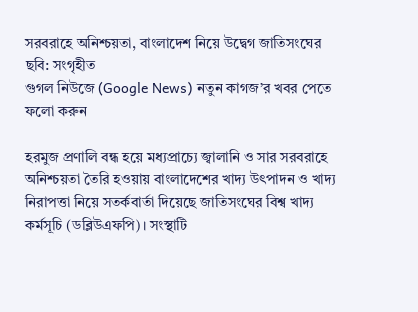সরবরাহে অনিশ্চয়তা, বাংলাদেশ নিয়ে উদ্বেগ জাতিসংঘের
ছবি: সংগৃহীত
গুগল নিউজে (Google News) নতুন কাগজ’র খবর পেতে ফলো করুন

হরমুজ প্রণালি বন্ধ হয়ে মধ্যপ্রাচ্যে জ্বালানি ও সার সরবরাহে অনিশ্চয়তা তৈরি হওয়ায় বাংলাদেশের খাদ্য উৎপাদন ও খাদ্য নিরাপত্তা নিয়ে সতর্কবার্তা দিয়েছে জাতিসংঘের বিশ্ব খাদ্য কর্মসূচি (ডব্লিউএফপি)। সংস্থাটি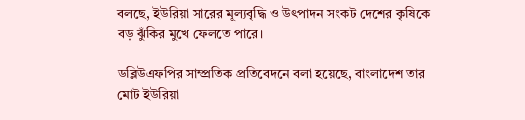বলছে, ইউরিয়া সারের মূল্যবৃদ্ধি ও উৎপাদন সংকট দেশের কৃষিকে বড় ঝুঁকির মুখে ফেলতে পারে।

ডব্লিউএফপির সাম্প্রতিক প্রতিবেদনে বলা হয়েছে, বাংলাদেশ তার মোট ইউরিয়া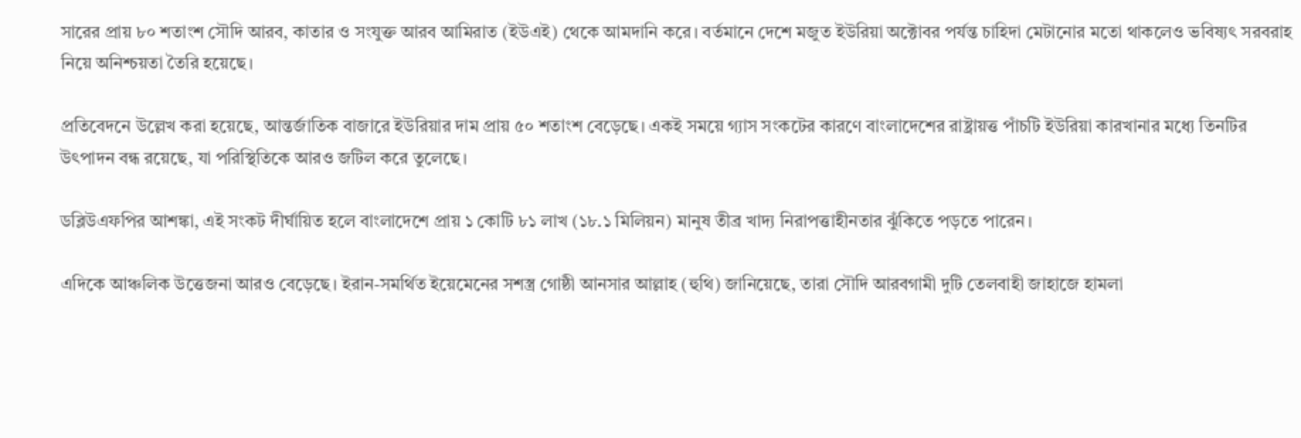সারের প্রায় ৮০ শতাংশ সৌদি আরব, কাতার ও সংযুক্ত আরব আমিরাত (ইউএই) থেকে আমদানি করে। বর্তমানে দেশে মজুত ইউরিয়া অক্টোবর পর্যন্ত চাহিদা মেটানোর মতো থাকলেও ভবিষ্যৎ সরবরাহ নিয়ে অনিশ্চয়তা তৈরি হয়েছে।

প্রতিবেদনে উল্লেখ করা হয়েছে, আন্তর্জাতিক বাজারে ইউরিয়ার দাম প্রায় ৫০ শতাংশ বেড়েছে। একই সময়ে গ্যাস সংকটের কারণে বাংলাদেশের রাষ্ট্রায়ত্ত পাঁচটি ইউরিয়া কারখানার মধ্যে তিনটির উৎপাদন বন্ধ রয়েছে, যা পরিস্থিতিকে আরও জটিল করে তুলেছে।

ডব্লিউএফপির আশঙ্কা, এই সংকট দীর্ঘায়িত হলে বাংলাদেশে প্রায় ১ কোটি ৮১ লাখ (১৮.১ মিলিয়ন) মানুষ তীব্র খাদ্য নিরাপত্তাহীনতার ঝুঁকিতে পড়তে পারেন।

এদিকে আঞ্চলিক উত্তেজনা আরও বেড়েছে। ইরান-সমর্থিত ইয়েমেনের সশস্ত্র গোষ্ঠী আনসার আল্লাহ (হুথি) জানিয়েছে, তারা সৌদি আরবগামী দুটি তেলবাহী জাহাজে হামলা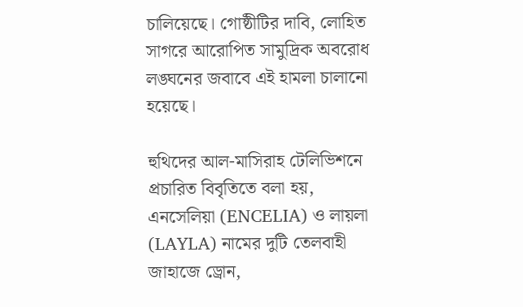চালিয়েছে। গোষ্ঠীটির দাবি, লোহিত সাগরে আরোপিত সামুদ্রিক অবরোধ লঙ্ঘনের জবাবে এই হামলা চালানো হয়েছে।

হুথিদের আল-মাসিরাহ টেলিভিশনে প্রচারিত বিবৃতিতে বলা হয়, এনসেলিয়া (ENCELIA) ও লায়লা (LAYLA) নামের দুটি তেলবাহী জাহাজে ড্রোন,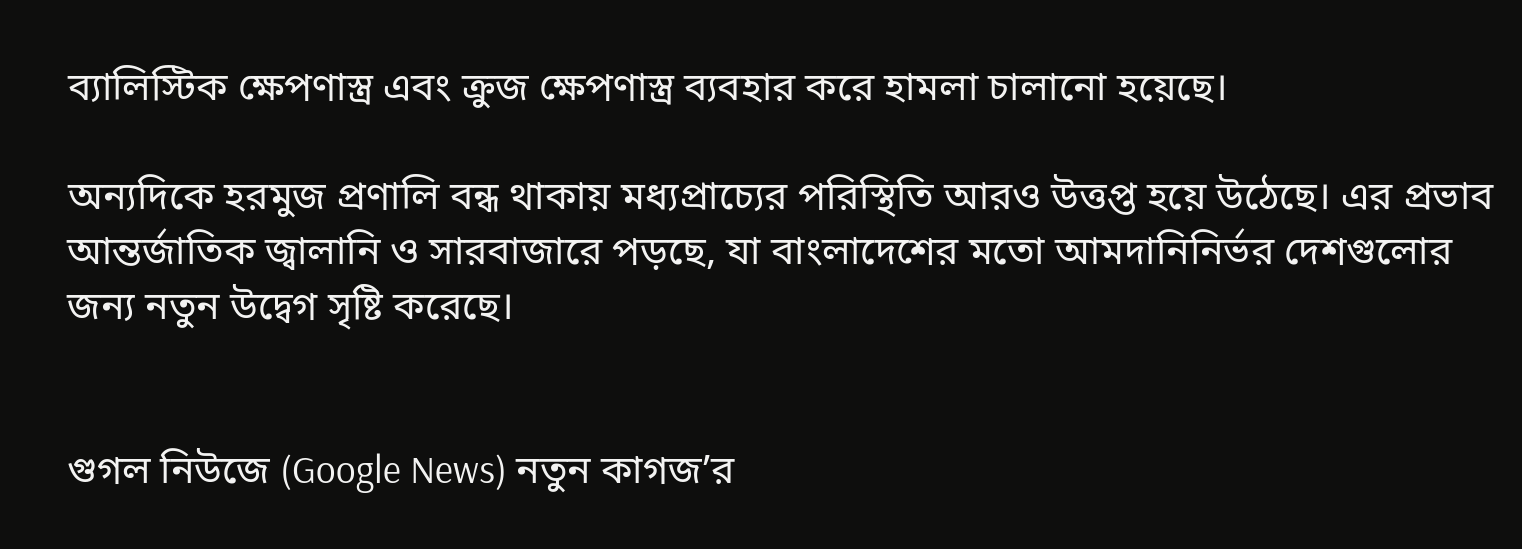ব্যালিস্টিক ক্ষেপণাস্ত্র এবং ক্রুজ ক্ষেপণাস্ত্র ব্যবহার করে হামলা চালানো হয়েছে।

অন্যদিকে হরমুজ প্রণালি বন্ধ থাকায় মধ্যপ্রাচ্যের পরিস্থিতি আরও উত্তপ্ত হয়ে উঠেছে। এর প্রভাব আন্তর্জাতিক জ্বালানি ও সারবাজারে পড়ছে, যা বাংলাদেশের মতো আমদানিনির্ভর দেশগুলোর জন্য নতুন উদ্বেগ সৃষ্টি করেছে।


গুগল নিউজে (Google News) নতুন কাগজ’র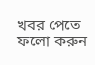খবর পেতে ফলো করুন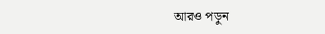আরও পড়ুন